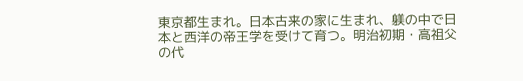東京都生まれ。日本古来の家に生まれ、躾の中で日本と西洋の帝王学を受けて育つ。明治初期・高祖父の代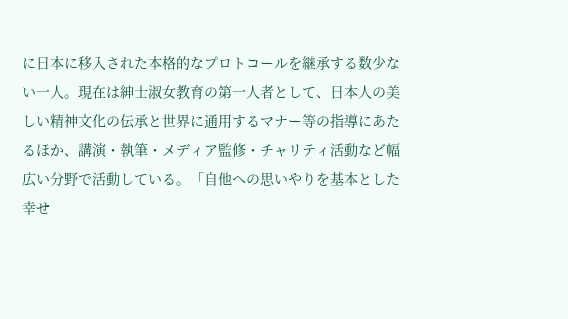に日本に移入された本格的なプロトコールを継承する数少ない一人。現在は紳士淑女教育の第一人者として、日本人の美しい精神文化の伝承と世界に通用するマナー等の指導にあたるほか、講演・執筆・メディア監修・チャリティ活動など幅広い分野で活動している。「自他への思いやりを基本とした幸せ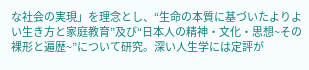な社会の実現」を理念とし、“生命の本質に基づいたよりよい生き方と家庭教育”及び“日本人の精神・文化・思想~その裸形と遍歴~”について研究。深い人生学には定評が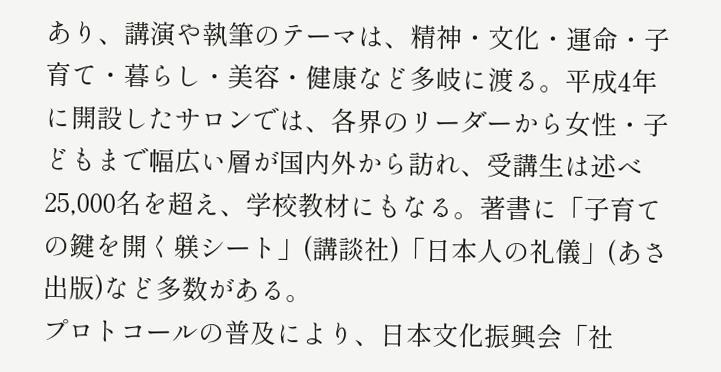あり、講演や執筆のテーマは、精神・文化・運命・子育て・暮らし・美容・健康など多岐に渡る。平成4年に開設したサロンでは、各界のリーダーから女性・子どもまで幅広い層が国内外から訪れ、受講生は述べ25,000名を超え、学校教材にもなる。著書に「子育ての鍵を開く躾シート」(講談社)「日本人の礼儀」(あさ出版)など多数がある。
プロトコールの普及により、日本文化振興会「社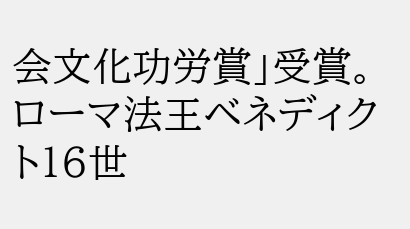会文化功労賞」受賞。
ローマ法王ベネディクト16世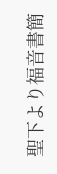聖下より福音書簡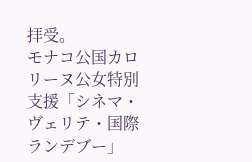拝受。
モナコ公国カロリーヌ公女特別支援「シネマ・ヴェリテ・国際ランデブー」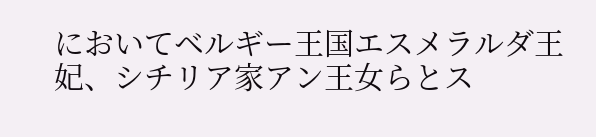においてベルギー王国エスメラルダ王妃、シチリア家アン王女らとス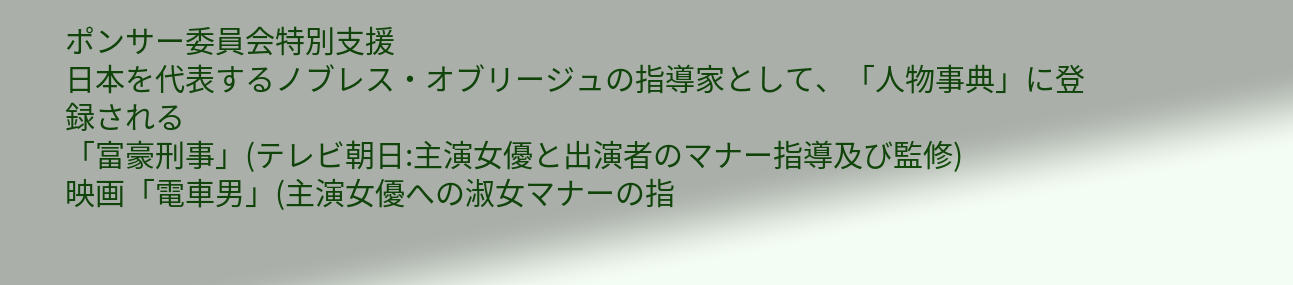ポンサー委員会特別支援
日本を代表するノブレス・オブリージュの指導家として、「人物事典」に登録される
「富豪刑事」(テレビ朝日:主演女優と出演者のマナー指導及び監修)
映画「電車男」(主演女優への淑女マナーの指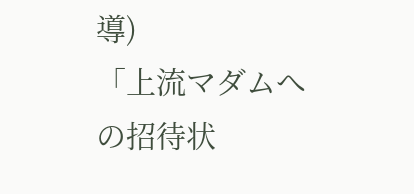導)
「上流マダムへの招待状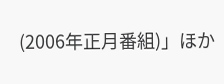(2006年正月番組)」ほか